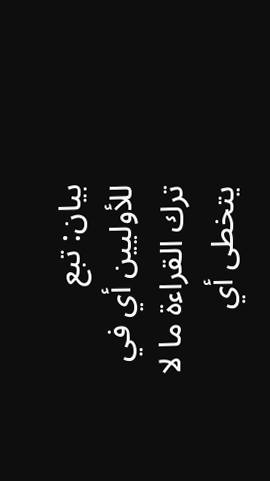بيان: تبع للأوليين أي في ترك القراءة ما لا يتخطى أي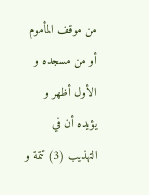من موقف المأموم أو من مسجده و الأول أظهر و يؤيده أن في التهذيب (3) تتمة و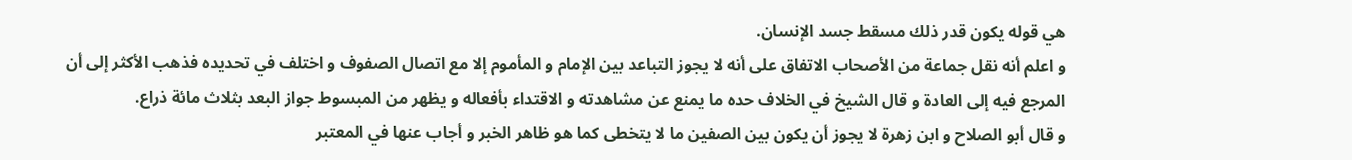هي قوله يكون قدر ذلك مسقط جسد الإنسان.
و اعلم أنه نقل جماعة من الأصحاب الاتفاق على أنه لا يجوز التباعد بين الإمام و المأموم إلا مع اتصال الصفوف و اختلف في تحديده فذهب الأكثر إلى أن المرجع فيه إلى العادة و قال الشيخ في الخلاف حده ما يمنع عن مشاهدته و الاقتداء بأفعاله و يظهر من المبسوط جواز البعد بثلاث مائة ذراع.
و قال أبو الصلاح و ابن زهرة لا يجوز أن يكون بين الصفين ما لا يتخطى كما هو ظاهر الخبر و أجاب عنها في المعتبر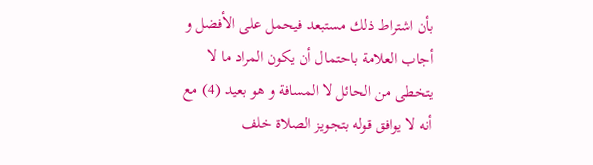بأن اشتراط ذلك مستبعد فيحمل على الأفضل و أجاب العلامة باحتمال أن يكون المراد ما لا يتخطى من الحائل لا المسافة و هو بعيد (4) مع أنه لا يوافق قوله بتجويز الصلاة خلف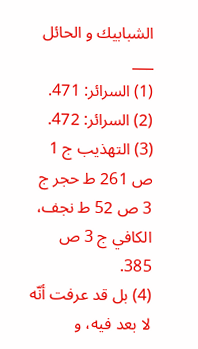الشبابيك و الحائل
___
(1) السرائر: 471.
(2) السرائر: 472.
(3) التهذيب ج 1 ص 261 ط حجر ج 3 ص 52 ط نجف، الكافي ج 3 ص 385.
(4) بل قد عرفت أنّه لا بعد فيه، و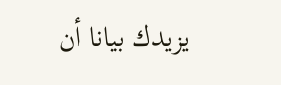يزيدك بيانا أن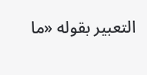التعبير بقوله «ما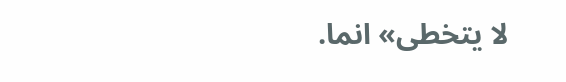لا يتخطى» انما.